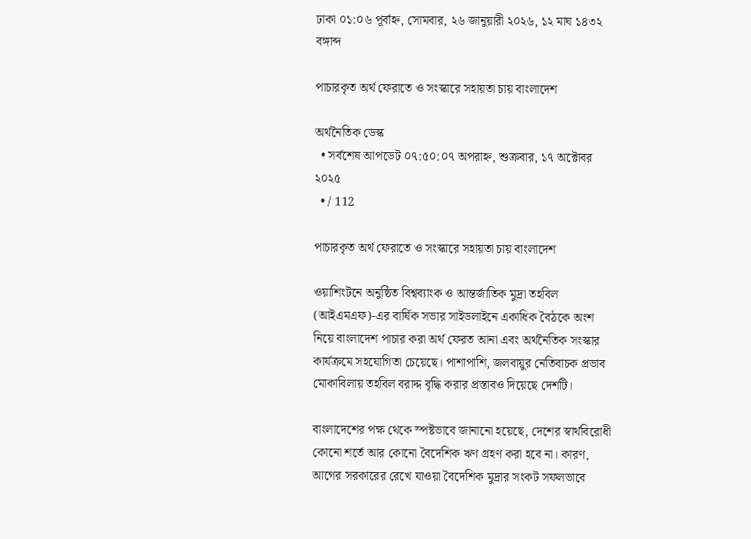ঢাকা ০১:০৬ পূর্বাহ্ন, সোমবার, ২৬ জানুয়ারী ২০২৬, ১২ মাঘ ১৪৩২ বঙ্গাব্দ

পাচারকৃত অর্থ ফেরাতে ও সংস্কারে সহায়তা চায় বাংলাদেশ

অর্থনৈতিক ডেস্ক
  • সর্বশেষ আপডেট ০৭:৫০:০৭ অপরাহ্ন, শুক্রবার, ১৭ অক্টোবর ২০২৫
  • / 112

পাচারকৃত অর্থ ফেরাতে ও সংস্কারে সহায়তা চায় বাংলাদেশ

ওয়াশিংটনে অনুষ্ঠিত বিশ্বব্যাংক ও আন্তর্জাতিক মুদ্রা তহবিল (আইএমএফ)-এর বার্ষিক সভার সাইডলাইনে একাধিক বৈঠকে অংশ নিয়ে বাংলাদেশ পাচার করা অর্থ ফেরত আনা এবং অর্থনৈতিক সংস্কার কার্যক্রমে সহযোগিতা চেয়েছে। পাশাপাশি, জলবায়ুর নেতিবাচক প্রভাব মোকাবিলায় তহবিল বরাদ্দ বৃদ্ধি করার প্রস্তাবও দিয়েছে দেশটি।

বাংলাদেশের পক্ষ থেকে স্পষ্টভাবে জানানো হয়েছে, দেশের স্বার্থবিরোধী কোনো শর্তে আর কোনো বৈদেশিক ঋণ গ্রহণ করা হবে না। কারণ, আগের সরকারের রেখে যাওয়া বৈদেশিক মুদ্রার সংকট সফলভাবে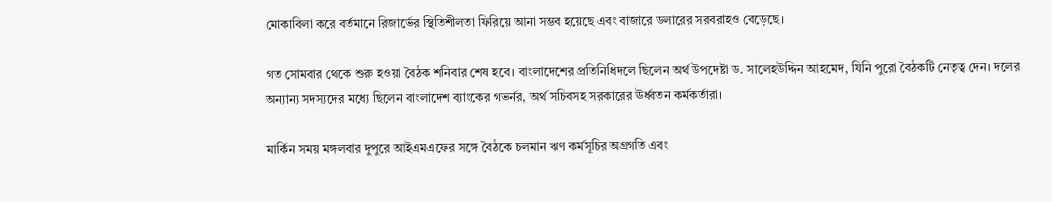মোকাবিলা করে বর্তমানে রিজার্ভের স্থিতিশীলতা ফিরিয়ে আনা সম্ভব হয়েছে এবং বাজারে ডলারের সরবরাহও বেড়েছে।

গত সোমবার থেকে শুরু হওয়া বৈঠক শনিবার শেষ হবে। বাংলাদেশের প্রতিনিধিদলে ছিলেন অর্থ উপদেষ্টা ড. সালেহউদ্দিন আহমেদ, যিনি পুরো বৈঠকটি নেতৃত্ব দেন। দলের অন্যান্য সদস্যদের মধ্যে ছিলেন বাংলাদেশ ব্যাংকের গভর্নর, অর্থ সচিবসহ সরকারের ঊর্ধ্বতন কর্মকর্তারা।

মার্কিন সময় মঙ্গলবার দুপুরে আইএমএফের সঙ্গে বৈঠকে চলমান ঋণ কর্মসূচির অগ্রগতি এবং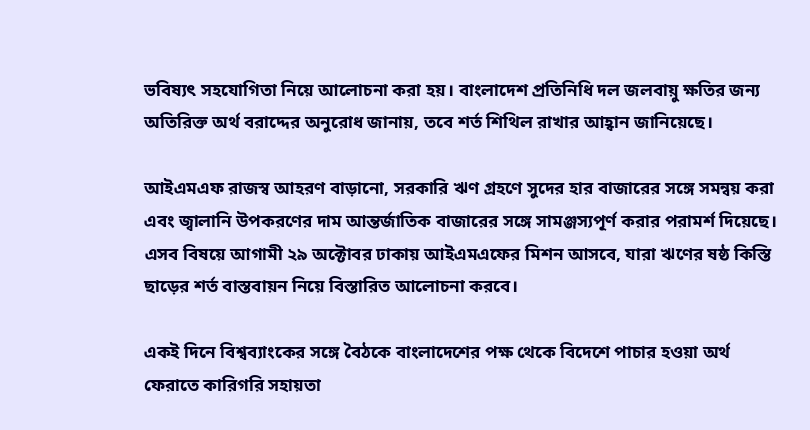ভবিষ্যৎ সহযোগিতা নিয়ে আলোচনা করা হয়। বাংলাদেশ প্রতিনিধি দল জলবায়ু ক্ষতির জন্য অতিরিক্ত অর্থ বরাদ্দের অনুরোধ জানায়, তবে শর্ত শিথিল রাখার আহ্বান জানিয়েছে।

আইএমএফ রাজস্ব আহরণ বাড়ানো, সরকারি ঋণ গ্রহণে সুদের হার বাজারের সঙ্গে সমন্বয় করা এবং জ্বালানি উপকরণের দাম আন্তর্জাতিক বাজারের সঙ্গে সামঞ্জস্যপূর্ণ করার পরামর্শ দিয়েছে। এসব বিষয়ে আগামী ২৯ অক্টোবর ঢাকায় আইএমএফের মিশন আসবে, যারা ঋণের ষষ্ঠ কিস্তি ছাড়ের শর্ত বাস্তবায়ন নিয়ে বিস্তারিত আলোচনা করবে।

একই দিনে বিশ্বব্যাংকের সঙ্গে বৈঠকে বাংলাদেশের পক্ষ থেকে বিদেশে পাচার হওয়া অর্থ ফেরাতে কারিগরি সহায়তা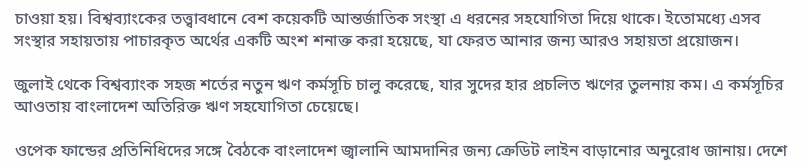চাওয়া হয়। বিশ্বব্যাংকের তত্ত্বাবধানে বেশ কয়েকটি আন্তর্জাতিক সংস্থা এ ধরনের সহযোগিতা দিয়ে থাকে। ইতোমধ্যে এসব সংস্থার সহায়তায় পাচারকৃত অর্থের একটি অংশ শনাক্ত করা হয়েছে, যা ফেরত আনার জন্য আরও সহায়তা প্রয়োজন।

জুলাই থেকে বিশ্বব্যাংক সহজ শর্তের নতুন ঋণ কর্মসূচি চালু করেছে, যার সুদের হার প্রচলিত ঋণের তুলনায় কম। এ কর্মসূচির আওতায় বাংলাদেশ অতিরিক্ত ঋণ সহযোগিতা চেয়েছে।

ওপেক ফান্ডের প্রতিনিধিদের সঙ্গে বৈঠকে বাংলাদেশ জ্বালানি আমদানির জন্য ক্রেডিট লাইন বাড়ানোর অনুরোধ জানায়। দেশে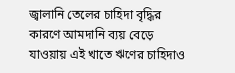জ্বালানি তেলের চাহিদা বৃদ্ধির কারণে আমদানি ব্যয় বেড়ে যাওয়ায় এই খাতে ঋণের চাহিদাও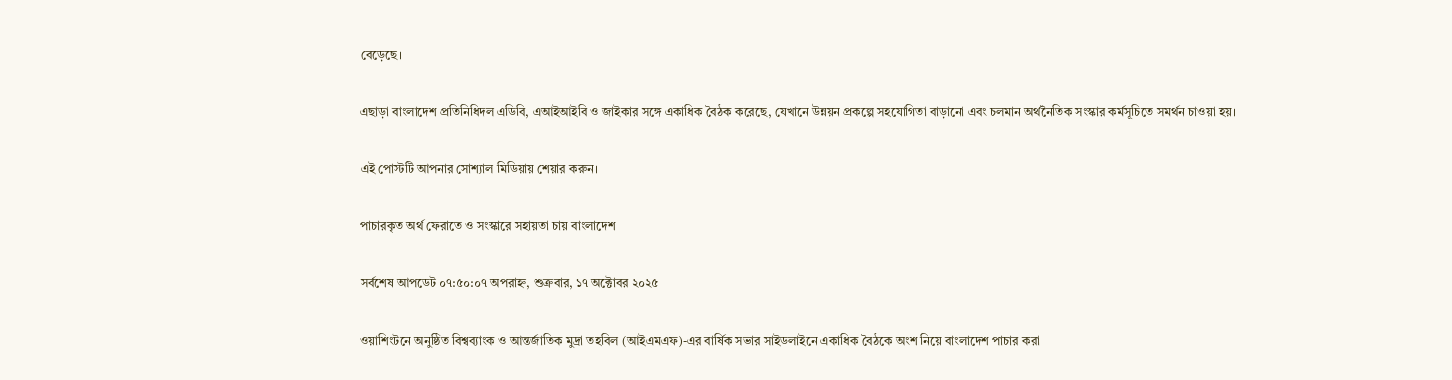বেড়েছে।

এছাড়া বাংলাদেশ প্রতিনিধিদল এডিবি, এআইআইবি ও জাইকার সঙ্গে একাধিক বৈঠক করেছে, যেখানে উন্নয়ন প্রকল্পে সহযোগিতা বাড়ানো এবং চলমান অর্থনৈতিক সংস্কার কর্মসূচিতে সমর্থন চাওয়া হয়।

এই পোস্টটি আপনার সোশ্যাল মিডিয়ায় শেয়ার করুন।

পাচারকৃত অর্থ ফেরাতে ও সংস্কারে সহায়তা চায় বাংলাদেশ

সর্বশেষ আপডেট ০৭:৫০:০৭ অপরাহ্ন, শুক্রবার, ১৭ অক্টোবর ২০২৫

ওয়াশিংটনে অনুষ্ঠিত বিশ্বব্যাংক ও আন্তর্জাতিক মুদ্রা তহবিল (আইএমএফ)-এর বার্ষিক সভার সাইডলাইনে একাধিক বৈঠকে অংশ নিয়ে বাংলাদেশ পাচার করা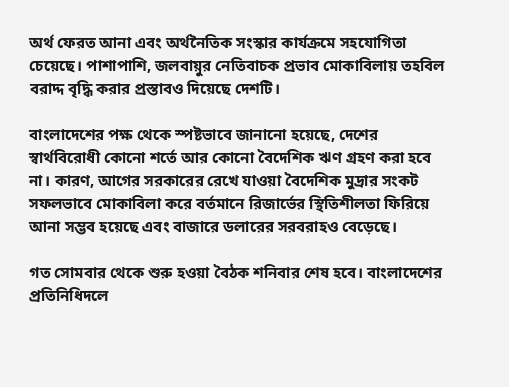অর্থ ফেরত আনা এবং অর্থনৈতিক সংস্কার কার্যক্রমে সহযোগিতা চেয়েছে। পাশাপাশি, জলবায়ুর নেতিবাচক প্রভাব মোকাবিলায় তহবিল বরাদ্দ বৃদ্ধি করার প্রস্তাবও দিয়েছে দেশটি।

বাংলাদেশের পক্ষ থেকে স্পষ্টভাবে জানানো হয়েছে, দেশের স্বার্থবিরোধী কোনো শর্তে আর কোনো বৈদেশিক ঋণ গ্রহণ করা হবে না। কারণ, আগের সরকারের রেখে যাওয়া বৈদেশিক মুদ্রার সংকট সফলভাবে মোকাবিলা করে বর্তমানে রিজার্ভের স্থিতিশীলতা ফিরিয়ে আনা সম্ভব হয়েছে এবং বাজারে ডলারের সরবরাহও বেড়েছে।

গত সোমবার থেকে শুরু হওয়া বৈঠক শনিবার শেষ হবে। বাংলাদেশের প্রতিনিধিদলে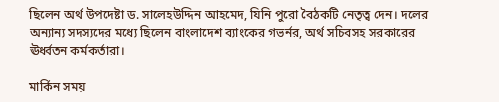ছিলেন অর্থ উপদেষ্টা ড. সালেহউদ্দিন আহমেদ, যিনি পুরো বৈঠকটি নেতৃত্ব দেন। দলের অন্যান্য সদস্যদের মধ্যে ছিলেন বাংলাদেশ ব্যাংকের গভর্নর, অর্থ সচিবসহ সরকারের ঊর্ধ্বতন কর্মকর্তারা।

মার্কিন সময়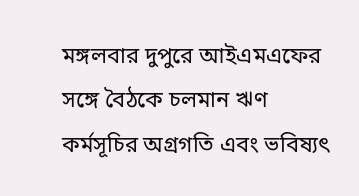মঙ্গলবার দুপুরে আইএমএফের সঙ্গে বৈঠকে চলমান ঋণ কর্মসূচির অগ্রগতি এবং ভবিষ্যৎ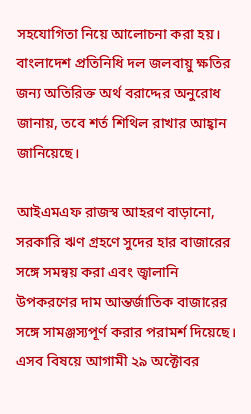সহযোগিতা নিয়ে আলোচনা করা হয়। বাংলাদেশ প্রতিনিধি দল জলবায়ু ক্ষতির জন্য অতিরিক্ত অর্থ বরাদ্দের অনুরোধ জানায়, তবে শর্ত শিথিল রাখার আহ্বান জানিয়েছে।

আইএমএফ রাজস্ব আহরণ বাড়ানো, সরকারি ঋণ গ্রহণে সুদের হার বাজারের সঙ্গে সমন্বয় করা এবং জ্বালানি উপকরণের দাম আন্তর্জাতিক বাজারের সঙ্গে সামঞ্জস্যপূর্ণ করার পরামর্শ দিয়েছে। এসব বিষয়ে আগামী ২৯ অক্টোবর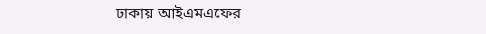ঢাকায় আইএমএফের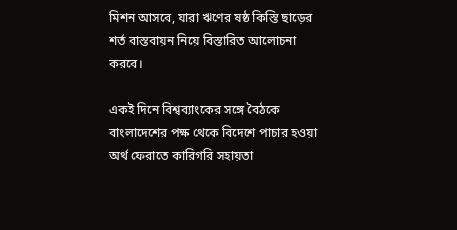মিশন আসবে, যারা ঋণের ষষ্ঠ কিস্তি ছাড়ের শর্ত বাস্তবায়ন নিয়ে বিস্তারিত আলোচনা করবে।

একই দিনে বিশ্বব্যাংকের সঙ্গে বৈঠকে বাংলাদেশের পক্ষ থেকে বিদেশে পাচার হওয়া অর্থ ফেরাতে কারিগরি সহায়তা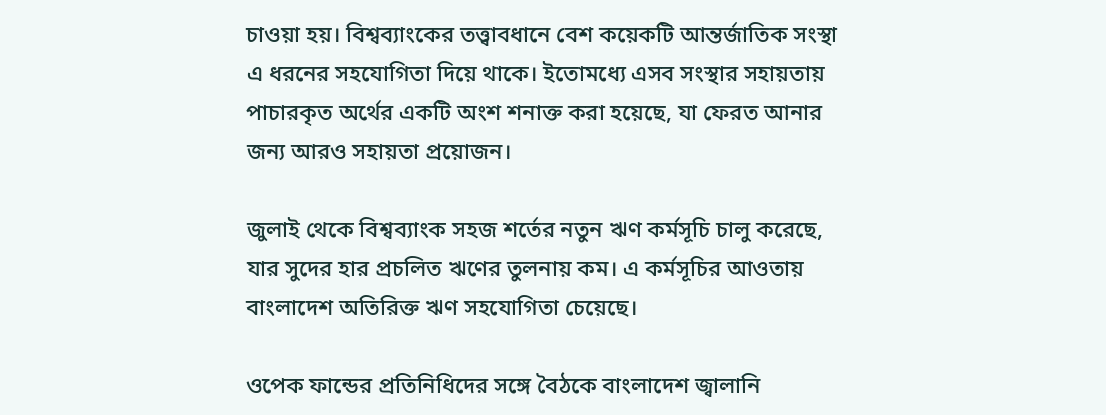চাওয়া হয়। বিশ্বব্যাংকের তত্ত্বাবধানে বেশ কয়েকটি আন্তর্জাতিক সংস্থা এ ধরনের সহযোগিতা দিয়ে থাকে। ইতোমধ্যে এসব সংস্থার সহায়তায় পাচারকৃত অর্থের একটি অংশ শনাক্ত করা হয়েছে, যা ফেরত আনার জন্য আরও সহায়তা প্রয়োজন।

জুলাই থেকে বিশ্বব্যাংক সহজ শর্তের নতুন ঋণ কর্মসূচি চালু করেছে, যার সুদের হার প্রচলিত ঋণের তুলনায় কম। এ কর্মসূচির আওতায় বাংলাদেশ অতিরিক্ত ঋণ সহযোগিতা চেয়েছে।

ওপেক ফান্ডের প্রতিনিধিদের সঙ্গে বৈঠকে বাংলাদেশ জ্বালানি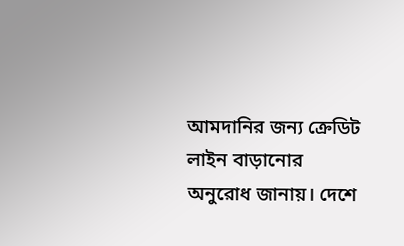আমদানির জন্য ক্রেডিট লাইন বাড়ানোর অনুরোধ জানায়। দেশে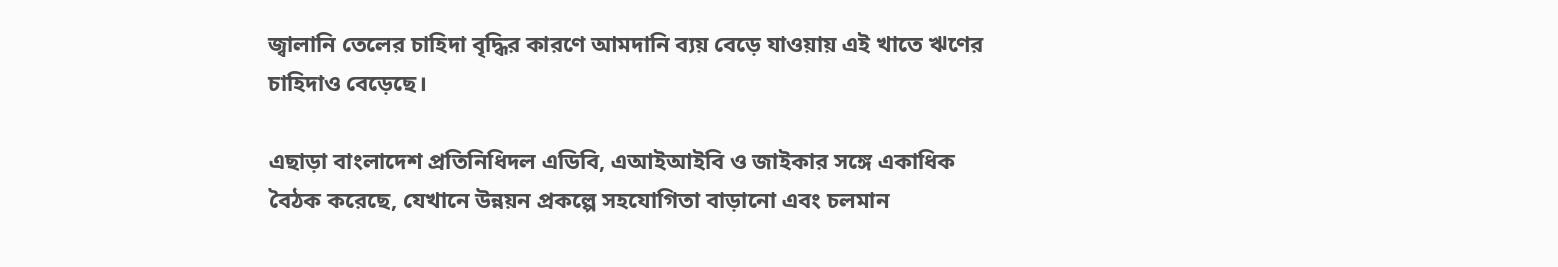জ্বালানি তেলের চাহিদা বৃদ্ধির কারণে আমদানি ব্যয় বেড়ে যাওয়ায় এই খাতে ঋণের চাহিদাও বেড়েছে।

এছাড়া বাংলাদেশ প্রতিনিধিদল এডিবি, এআইআইবি ও জাইকার সঙ্গে একাধিক বৈঠক করেছে, যেখানে উন্নয়ন প্রকল্পে সহযোগিতা বাড়ানো এবং চলমান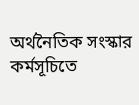অর্থনৈতিক সংস্কার কর্মসূচিতে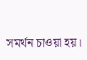সমর্থন চাওয়া হয়।